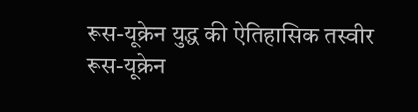रूस-यूक्रेन युद्ध की ऐतिहासिक तस्वीर
रूस-यूक्रेन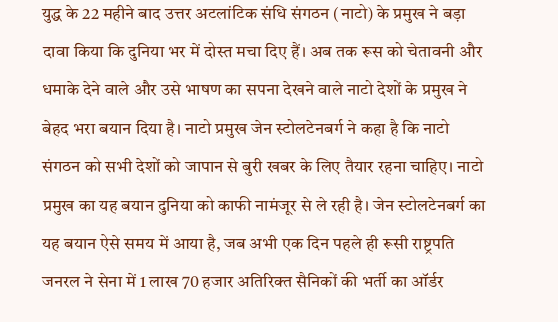युद्ध के 22 महीने बाद उत्तर अटलांटिक संधि संगठन (नाटो) के प्रमुख ने बड़ा दावा किया कि दुनिया भर में दोस्त मचा दिए हैं। अब तक रूस को चेतावनी और धमाके देने वाले और उसे भाषण का सपना देखने वाले नाटो देशों के प्रमुख ने बेहद भरा बयान दिया है। नाटो प्रमुख जेन स्टोलटेनबर्ग ने कहा है कि नाटो संगठन को सभी देशों को जापान से बुरी खबर के लिए तैयार रहना चाहिए। नाटो प्रमुख का यह बयान दुनिया को काफी नामंजूर से ले रही है। जेन स्टोलटेनबर्ग का यह बयान ऐसे समय में आया है, जब अभी एक दिन पहले ही रूसी राष्ट्रपति जनरल ने सेना में 1 लाख 70 हजार अतिरिक्त सैनिकों की भर्ती का ऑर्डर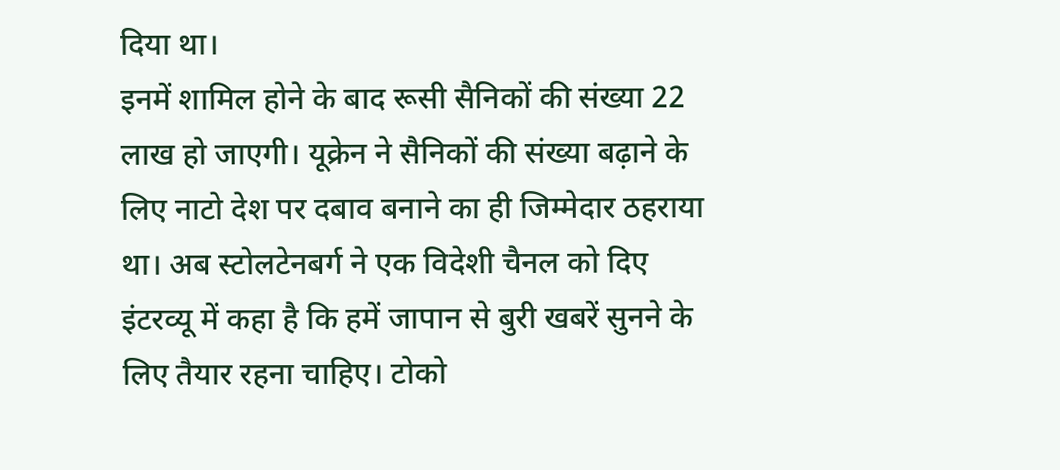दिया था।
इनमें शामिल होने के बाद रूसी सैनिकों की संख्या 22 लाख हो जाएगी। यूक्रेन ने सैनिकों की संख्या बढ़ाने के लिए नाटो देश पर दबाव बनाने का ही जिम्मेदार ठहराया था। अब स्टोलटेनबर्ग ने एक विदेशी चैनल को दिए इंटरव्यू में कहा है कि हमें जापान से बुरी खबरें सुनने के लिए तैयार रहना चाहिए। टोको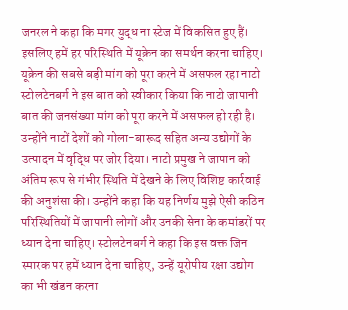जनरल ने कहा कि मगर युद्ध ना स्टेज में विकसित हुए हैं। इसलिए हमें हर परिस्थिति में यूक्रेन का समर्थन करना चाहिए।
यूक्रेन की सबसे बड़ी मांग को पूरा करने में असफल रहा नाटो
स्टोलटेनबर्ग ने इस बात को स्वीकार किया कि नाटो जापानी बात की जनसंख्या मांग को पूरा करने में असफल हो रही है। उन्होंने नाटों देशों को गोला-बारूद सहित अन्य उद्योगों के उत्पादन में वृद्धि पर जोर दिया। नाटो प्रमुख ने जापान को अंतिम रूप से गंभीर स्थिति में देखने के लिए विशिष्ट कार्रवाई की अनुशंसा की। उन्होंने कहा कि यह निर्णय मुझे ऐसी कठिन परिस्थितियों में जापानी लोगों और उनकी सेना के कमांडरों पर ध्यान देना चाहिए। स्टोलटेनबर्ग ने कहा कि इस वक्त जिन स्मारक पर हमें ध्यान देना चाहिए, उन्हें यूरोपीय रक्षा उद्योग का भी खंडन करना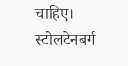चाहिए। स्टोलटेनबर्ग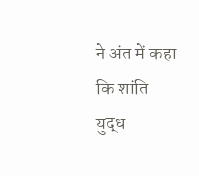ने अंत में कहा कि शांति युद्ध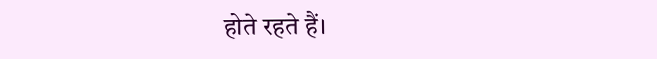होते रहते हैं।